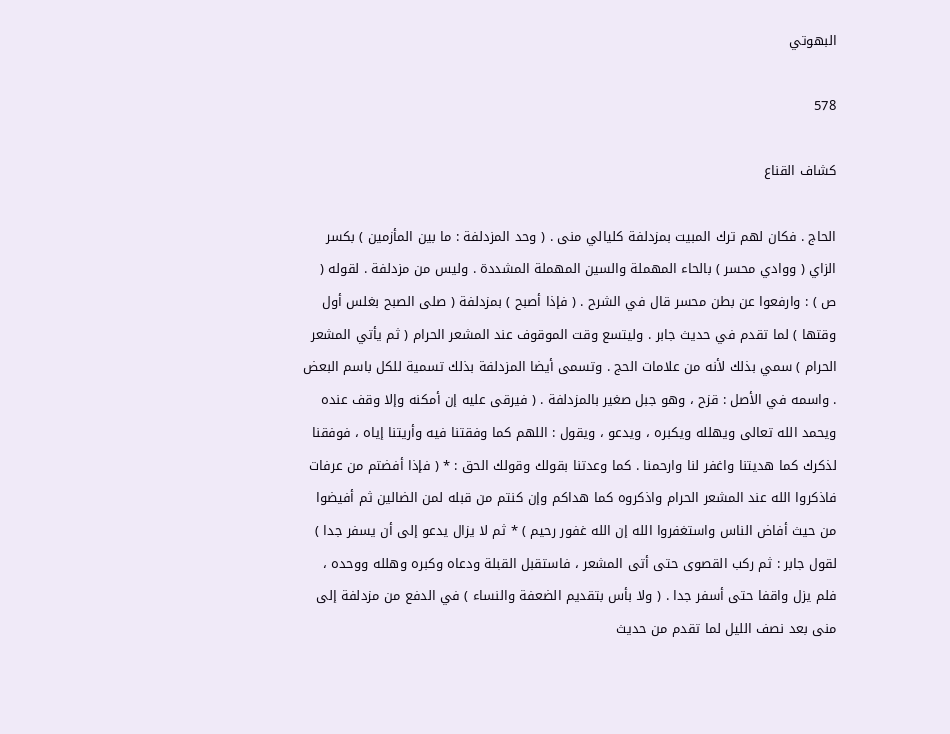البهوتي

578

كشاف القناع

الحاج . فكان لهم ترك المبيت بمزدلفة كليالي منى . ( وحد المزدلفة : ما بين المأزمين ) بكسر الزاي ( ووادي محسر ) بالحاء المهملة والسين المهملة المشددة . وليس من مزدلفة . لقوله ( ص ) : وارفعوا عن بطن محسر قال في الشرح . ( فإذا أصبح ) بمزدلفة ( صلى الصبح بغلس أول وقتها ) لما تقدم في حديث جابر . وليتسع وقت الموقوف عند المشعر الحرام ( ثم يأتي المشعر الحرام ) سمي بذلك لأنه من علامات الحج . وتسمى أيضا المزدلفة بذلك تسمية للكل باسم البعض . واسمه في الأصل : قزح ، وهو جبل صغير بالمزدلفة . ( فيرقى عليه إن أمكنه وإلا وقف عنده ويحمد الله تعالى ويهلله ويكبره ، ويدعو ، ويقول : اللهم كما وفقتنا فيه وأريتنا إياه ، فوفقنا لذكرك كما هديتنا واغفر لنا وارحمنا . كما وعدتنا بقولك وقولك الحق : * ( فإذا أفضتم من عرفات فاذكروا الله عند المشعر الحرام واذكروه كما هداكم وإن كنتم من قبله لمن الضالين ثم أفيضوا من حيث أفاض الناس واستغفروا الله إن الله غفور رحيم ) * ثم لا يزال يدعو إلى أن يسفر جدا ) لقول جابر : ثم ركب القصوى حتى أتى المشعر ، فاستقبل القبلة ودعاه وكبره وهلله ووحده ، فلم يزل واقفا حتى أسفر جدا . ( ولا بأس بتقديم الضعفة والنساء ) في الدفع من مزدلفة إلى منى بعد نصف الليل لما تقدم من حديث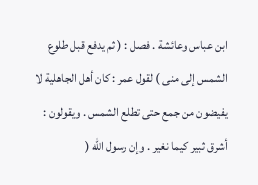ابن عباس وعائشة . فصل : ( ثم يدفع قبل طلوع الشمس إلى منى ) لقول عمر : كان أهل الجاهلية لا يفيضون من جمع حتى تطلع الشمس . ويقولون : أشرق ثبير كيما نغير . وإن رسول الله (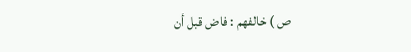ص ) خالفهم : فاض قبل أن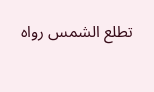تطلع الشمس رواه